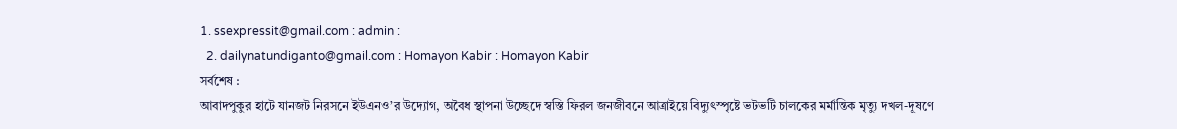1. ssexpressit@gmail.com : admin :
  2. dailynatundiganto@gmail.com : Homayon Kabir : Homayon Kabir
সর্বশেষ :
আবাদপুকুর হাটে যানজট নিরসনে ইউএনও’র উদ্যোগ, অবৈধ স্থাপনা উচ্ছেদে স্বস্তি ফিরল জনজীবনে আত্রাইয়ে বিদ্যুৎস্পৃষ্টে ভটভটি চালকের মর্মান্তিক মৃত্যু দখল-দূষণে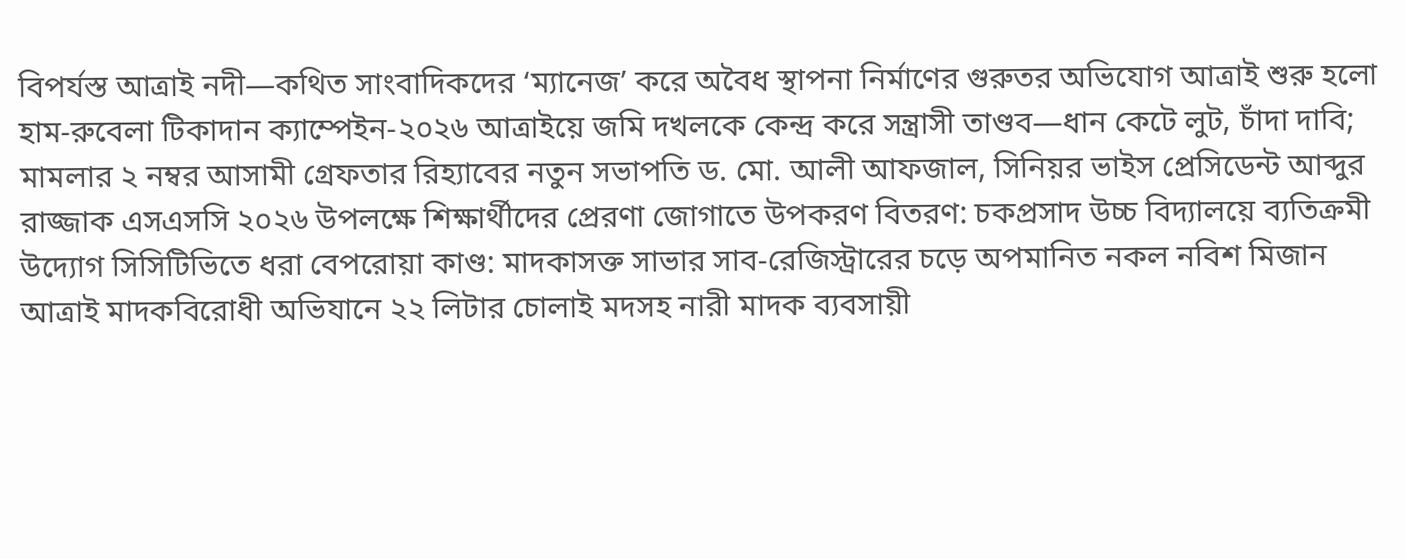বিপর্যস্ত আত্রাই নদী—কথিত সাংবাদিকদের ‘ম্যানেজ’ করে অবৈধ স্থাপনা নির্মাণের গুরুতর অভিযোগ আত্রাই শুরু হলো হাম-রুবেলা টিকাদান ক্যাম্পেইন-২০২৬ আত্রাইয়ে জমি দখলকে কেন্দ্র করে সন্ত্রাসী তাণ্ডব—ধান কেটে লুট, চাঁদা দাবি; মামলার ২ নম্বর আসামী গ্রেফতার রিহ্যাবের নতুন সভাপতি ড. মো. আলী আফজাল, সিনিয়র ভাইস প্রেসিডেন্ট আব্দুর রাজ্জাক এসএসসি ২০২৬ উপলক্ষে শিক্ষার্থীদের প্রেরণা জোগাতে উপকরণ বিতরণ: চকপ্রসাদ উচ্চ বিদ্যালয়ে ব্যতিক্রমী উদ্যোগ সিসিটিভিতে ধরা বেপরোয়া কাণ্ড: মাদকাসক্ত সাভার সাব-রেজিস্ট্রারের চড়ে অপমানিত নকল নবিশ মিজান আত্রাই মাদকবিরোধী অভিযানে ২২ লিটার চোলাই মদসহ নারী মাদক ব্যবসায়ী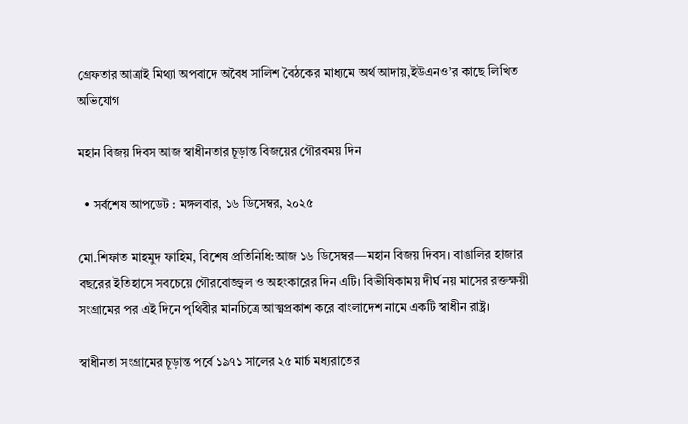গ্রেফতার আত্রাই মিথ্যা অপবাদে অবৈধ সালিশ বৈঠকের মাধ্যমে অর্থ আদায়,ইউএনও’র কাছে লিখিত অভিযোগ

মহান বিজয় দিবস আজ স্বাধীনতার চূড়ান্ত বিজয়ের গৌরবময় দিন

  • সর্বশেষ আপডেট : মঙ্গলবার, ১৬ ডিসেম্বর, ২০২৫

মো.শিফাত মাহমুদ ফাহিম, বিশেষ প্রতিনিধি:আজ ১৬ ডিসেম্বর—মহান বিজয় দিবস। বাঙালির হাজার বছরের ইতিহাসে সবচেয়ে গৌরবোজ্জ্বল ও অহংকারের দিন এটি। বিভীষিকাময় দীর্ঘ নয় মাসের রক্তক্ষয়ী সংগ্রামের পর এই দিনে পৃথিবীর মানচিত্রে আত্মপ্রকাশ করে বাংলাদেশ নামে একটি স্বাধীন রাষ্ট্র।

স্বাধীনতা সংগ্রামের চূড়ান্ত পর্বে ১৯৭১ সালের ২৫ মার্চ মধ্যরাতের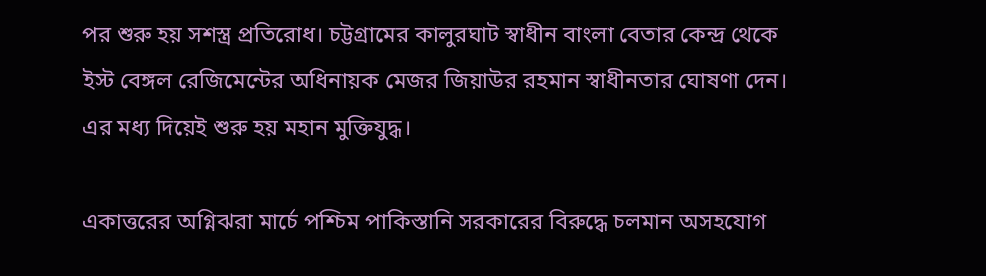পর শুরু হয় সশস্ত্র প্রতিরোধ। চট্টগ্রামের কালুরঘাট স্বাধীন বাংলা বেতার কেন্দ্র থেকে ইস্ট বেঙ্গল রেজিমেন্টের অধিনায়ক মেজর জিয়াউর রহমান স্বাধীনতার ঘোষণা দেন। এর মধ্য দিয়েই শুরু হয় মহান মুক্তিযুদ্ধ।

একাত্তরের অগ্নিঝরা মার্চে পশ্চিম পাকিস্তানি সরকারের বিরুদ্ধে চলমান অসহযোগ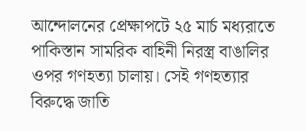আন্দোলনের প্রেক্ষাপটে ২৫ মার্চ মধ্যরাতে পাকিস্তান সামরিক বাহিনী নিরস্ত্র বাঙালির ওপর গণহত্যা চালায়। সেই গণহত্যার বিরুদ্ধে জাতি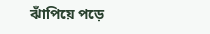ঝাঁপিয়ে পড়ে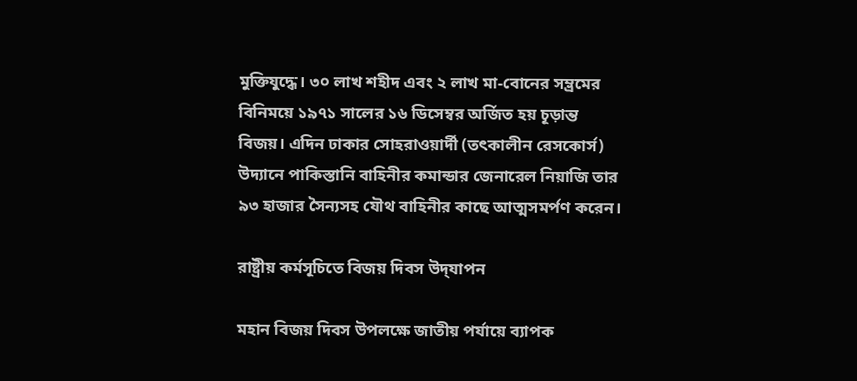মুক্তিযুদ্ধে। ৩০ লাখ শহীদ এবং ২ লাখ মা-বোনের সম্ভ্রমের বিনিময়ে ১৯৭১ সালের ১৬ ডিসেম্বর অর্জিত হয় চূড়ান্ত বিজয়। এদিন ঢাকার সোহরাওয়ার্দী (তৎকালীন রেসকোর্স) উদ্যানে পাকিস্তানি বাহিনীর কমান্ডার জেনারেল নিয়াজি তার ৯৩ হাজার সৈন্যসহ যৌথ বাহিনীর কাছে আত্মসমর্পণ করেন।

রাষ্ট্রীয় কর্মসূচিতে বিজয় দিবস উদ্‌যাপন

মহান বিজয় দিবস উপলক্ষে জাতীয় পর্যায়ে ব্যাপক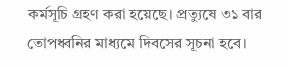কর্মসূচি গ্রহণ করা হয়েছে। প্রত্যুষে ৩১ বার তোপধ্বনির মাধ্যমে দিবসের সূচনা হবে।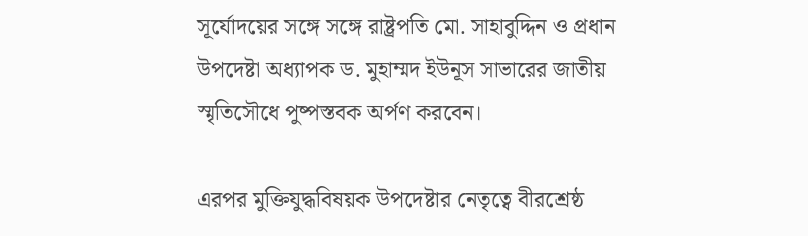সূর্যোদয়ের সঙ্গে সঙ্গে রাষ্ট্রপতি মো. সাহাবুদ্দিন ও প্রধান উপদেষ্টা অধ্যাপক ড. মুহাম্মদ ইউনূস সাভারের জাতীয় স্মৃতিসৌধে পুষ্পস্তবক অর্পণ করবেন।

এরপর মুক্তিযুদ্ধবিষয়ক উপদেষ্টার নেতৃত্বে বীরশ্রেষ্ঠ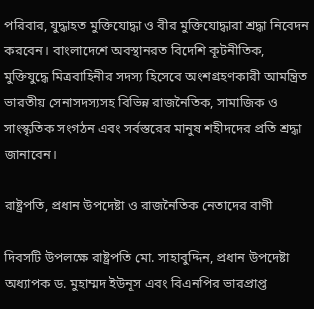পরিবার, যুদ্ধাহত মুক্তিযোদ্ধা ও বীর মুক্তিযোদ্ধারা শ্রদ্ধা নিবেদন করবেন। বাংলাদেশে অবস্থানরত বিদেশি কূটনীতিক, মুক্তিযুদ্ধে মিত্রবাহিনীর সদস্য হিসেবে অংশগ্রহণকারী আমন্ত্রিত ভারতীয় সেনাসদস্যসহ বিভিন্ন রাজনৈতিক, সামাজিক ও সাংস্কৃতিক সংগঠন এবং সর্বস্তরের মানুষ শহীদদের প্রতি শ্রদ্ধা জানাবেন।

রাষ্ট্রপতি, প্রধান উপদেষ্টা ও রাজনৈতিক নেতাদের বাণী

দিবসটি উপলক্ষে রাষ্ট্রপতি মো. সাহাবুদ্দিন, প্রধান উপদেষ্টা অধ্যাপক ড. মুহাম্মদ ইউনূস এবং বিএনপির ভারপ্রাপ্ত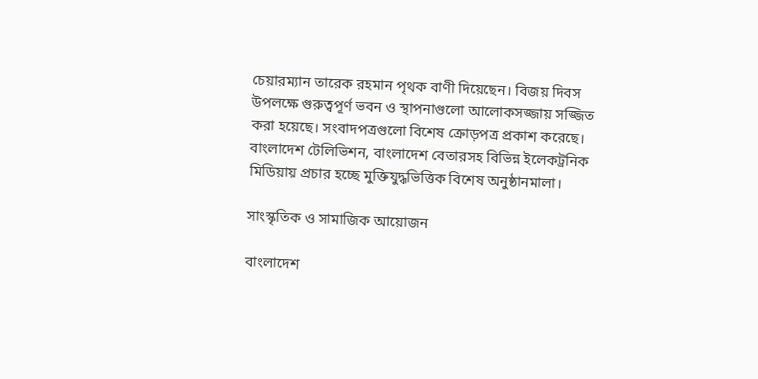চেয়ারম্যান তারেক রহমান পৃথক বাণী দিয়েছেন। বিজয় দিবস উপলক্ষে গুরুত্বপূর্ণ ভবন ও স্থাপনাগুলো আলোকসজ্জায় সজ্জিত করা হয়েছে। সংবাদপত্রগুলো বিশেষ ক্রোড়পত্র প্রকাশ করেছে। বাংলাদেশ টেলিভিশন, বাংলাদেশ বেতারসহ বিভিন্ন ইলেকট্রনিক মিডিয়ায় প্রচার হচ্ছে মুক্তিযুদ্ধভিত্তিক বিশেষ অনুষ্ঠানমালা।

সাংস্কৃতিক ও সামাজিক আয়োজন

বাংলাদেশ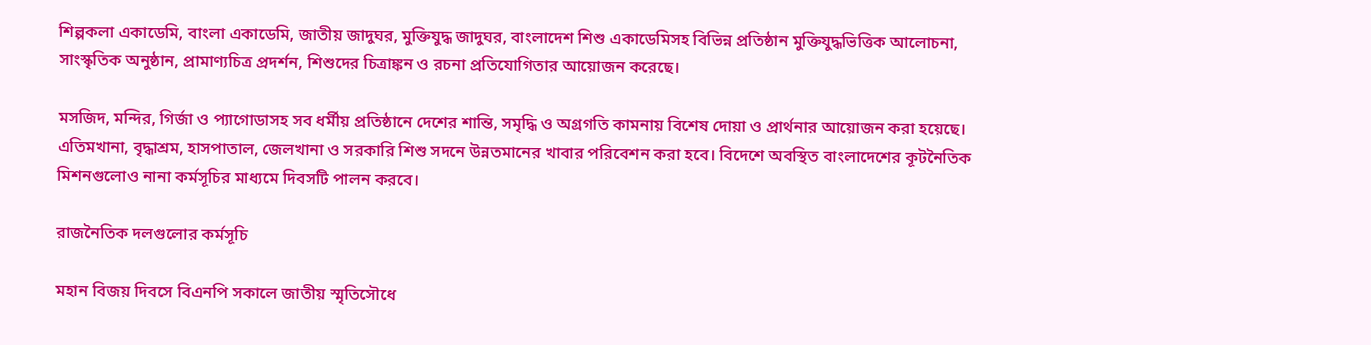শিল্পকলা একাডেমি, বাংলা একাডেমি, জাতীয় জাদুঘর, মুক্তিযুদ্ধ জাদুঘর, বাংলাদেশ শিশু একাডেমিসহ বিভিন্ন প্রতিষ্ঠান মুক্তিযুদ্ধভিত্তিক আলোচনা, সাংস্কৃতিক অনুষ্ঠান, প্রামাণ্যচিত্র প্রদর্শন, শিশুদের চিত্রাঙ্কন ও রচনা প্রতিযোগিতার আয়োজন করেছে।

মসজিদ, মন্দির, গির্জা ও প্যাগোডাসহ সব ধর্মীয় প্রতিষ্ঠানে দেশের শান্তি, সমৃদ্ধি ও অগ্রগতি কামনায় বিশেষ দোয়া ও প্রার্থনার আয়োজন করা হয়েছে। এতিমখানা, বৃদ্ধাশ্রম, হাসপাতাল, জেলখানা ও সরকারি শিশু সদনে উন্নতমানের খাবার পরিবেশন করা হবে। বিদেশে অবস্থিত বাংলাদেশের কূটনৈতিক মিশনগুলোও নানা কর্মসূচির মাধ্যমে দিবসটি পালন করবে।

রাজনৈতিক দলগুলোর কর্মসূচি

মহান বিজয় দিবসে বিএনপি সকালে জাতীয় স্মৃতিসৌধে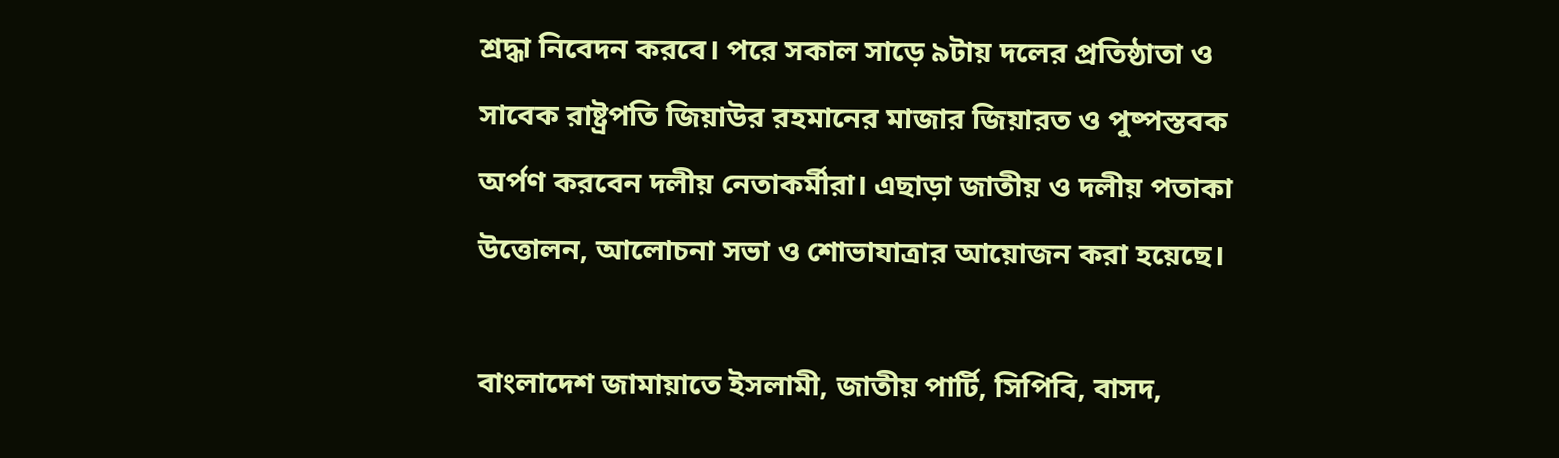শ্রদ্ধা নিবেদন করবে। পরে সকাল সাড়ে ৯টায় দলের প্রতিষ্ঠাতা ও সাবেক রাষ্ট্রপতি জিয়াউর রহমানের মাজার জিয়ারত ও পুষ্পস্তবক অর্পণ করবেন দলীয় নেতাকর্মীরা। এছাড়া জাতীয় ও দলীয় পতাকা উত্তোলন, আলোচনা সভা ও শোভাযাত্রার আয়োজন করা হয়েছে।

বাংলাদেশ জামায়াতে ইসলামী, জাতীয় পার্টি, সিপিবি, বাসদ,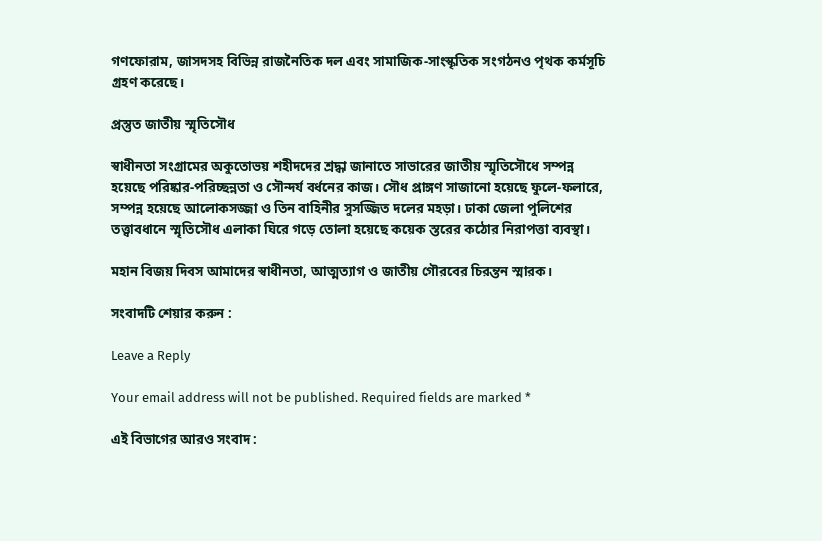গণফোরাম, জাসদসহ বিভিন্ন রাজনৈতিক দল এবং সামাজিক-সাংস্কৃতিক সংগঠনও পৃথক কর্মসূচি গ্রহণ করেছে।

প্রস্তুত জাতীয় স্মৃতিসৌধ

স্বাধীনতা সংগ্রামের অকুতোভয় শহীদদের শ্রদ্ধা জানাতে সাভারের জাতীয় স্মৃতিসৌধে সম্পন্ন হয়েছে পরিষ্কার-পরিচ্ছন্নতা ও সৌন্দর্য বর্ধনের কাজ। সৌধ প্রাঙ্গণ সাজানো হয়েছে ফুলে-ফলারে, সম্পন্ন হয়েছে আলোকসজ্জা ও তিন বাহিনীর সুসজ্জিত দলের মহড়া। ঢাকা জেলা পুলিশের তত্ত্বাবধানে স্মৃতিসৌধ এলাকা ঘিরে গড়ে তোলা হয়েছে কয়েক স্তরের কঠোর নিরাপত্তা ব্যবস্থা।

মহান বিজয় দিবস আমাদের স্বাধীনতা, আত্মত্যাগ ও জাতীয় গৌরবের চিরন্তন স্মারক।

সংবাদটি শেয়ার করুন :

Leave a Reply

Your email address will not be published. Required fields are marked *

এই বিভাগের আরও সংবাদ :